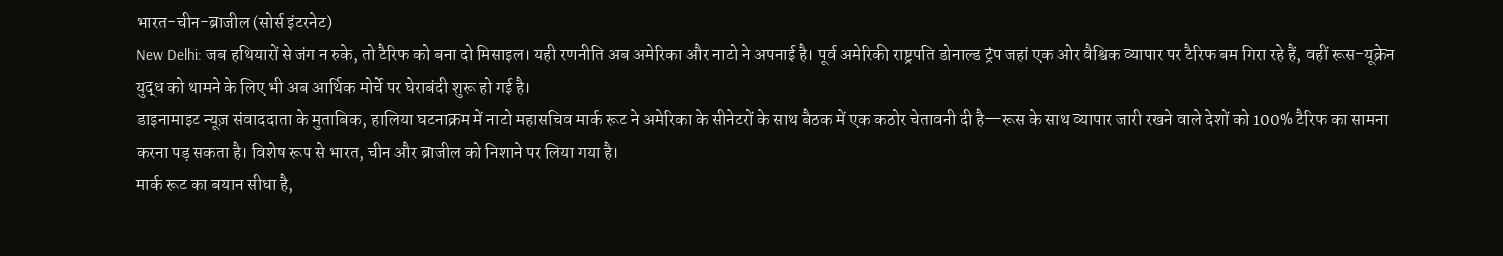भारत-चीन-ब्राजील (सोर्स इंटरनेट)
New Delhi: जब हथियारों से जंग न रुके, तो टैरिफ को बना दो मिसाइल। यही रणनीति अब अमेरिका और नाटो ने अपनाई है। पूर्व अमेरिकी राष्ट्रपति डोनाल्ड ट्रंप जहां एक ओर वैश्विक व्यापार पर टैरिफ बम गिरा रहे हैं, वहीं रूस-यूक्रेन युद्ध को थामने के लिए भी अब आर्थिक मोर्चे पर घेराबंदी शुरू हो गई है।
डाइनामाइट न्यूज़ संवाददाता के मुताबिक, हालिया घटनाक्रम में नाटो महासचिव मार्क रूट ने अमेरिका के सीनेटरों के साथ बैठक में एक कठोर चेतावनी दी है—रूस के साथ व्यापार जारी रखने वाले देशों को 100% टैरिफ का सामना करना पड़ सकता है। विशेष रूप से भारत, चीन और ब्राजील को निशाने पर लिया गया है।
मार्क रूट का बयान सीधा है,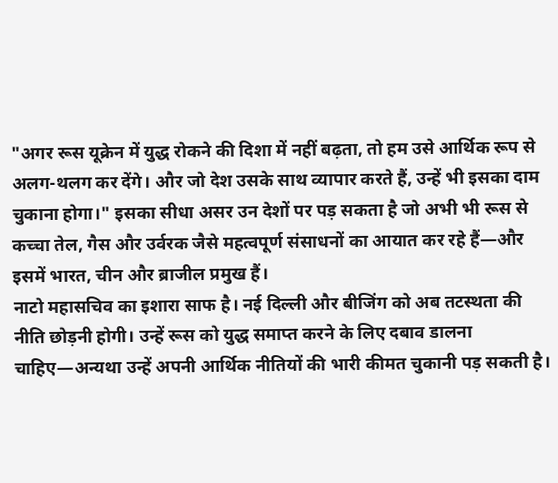"अगर रूस यूक्रेन में युद्ध रोकने की दिशा में नहीं बढ़ता, तो हम उसे आर्थिक रूप से अलग-थलग कर देंगे। और जो देश उसके साथ व्यापार करते हैं, उन्हें भी इसका दाम चुकाना होगा।" इसका सीधा असर उन देशों पर पड़ सकता है जो अभी भी रूस से कच्चा तेल, गैस और उर्वरक जैसे महत्वपूर्ण संसाधनों का आयात कर रहे हैं—और इसमें भारत, चीन और ब्राजील प्रमुख हैं।
नाटो महासचिव का इशारा साफ है। नई दिल्ली और बीजिंग को अब तटस्थता की नीति छोड़नी होगी। उन्हें रूस को युद्ध समाप्त करने के लिए दबाव डालना चाहिए—अन्यथा उन्हें अपनी आर्थिक नीतियों की भारी कीमत चुकानी पड़ सकती है।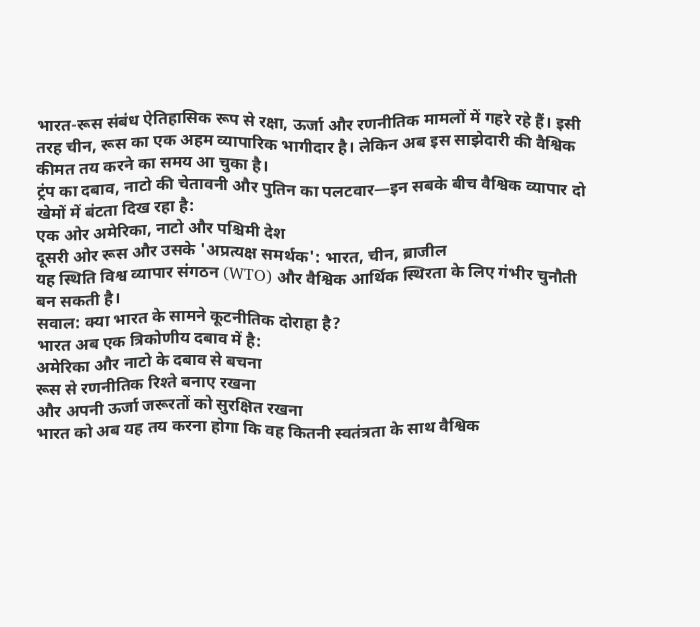भारत-रूस संबंध ऐतिहासिक रूप से रक्षा, ऊर्जा और रणनीतिक मामलों में गहरे रहे हैं। इसी तरह चीन, रूस का एक अहम व्यापारिक भागीदार है। लेकिन अब इस साझेदारी की वैश्विक कीमत तय करने का समय आ चुका है।
ट्रंप का दबाव, नाटो की चेतावनी और पुतिन का पलटवार—इन सबके बीच वैश्विक व्यापार दो खेमों में बंटता दिख रहा है:
एक ओर अमेरिका, नाटो और पश्चिमी देश
दूसरी ओर रूस और उसके 'अप्रत्यक्ष समर्थक': भारत, चीन, ब्राजील
यह स्थिति विश्व व्यापार संगठन (WTO) और वैश्विक आर्थिक स्थिरता के लिए गंभीर चुनौती बन सकती है।
सवाल: क्या भारत के सामने कूटनीतिक दोराहा है?
भारत अब एक त्रिकोणीय दबाव में है:
अमेरिका और नाटो के दबाव से बचना
रूस से रणनीतिक रिश्ते बनाए रखना
और अपनी ऊर्जा जरूरतों को सुरक्षित रखना
भारत को अब यह तय करना होगा कि वह कितनी स्वतंत्रता के साथ वैश्विक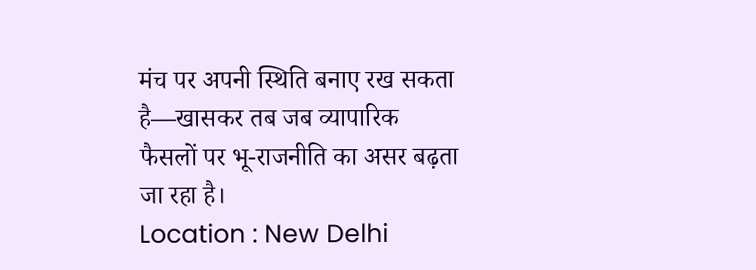मंच पर अपनी स्थिति बनाए रख सकता है—खासकर तब जब व्यापारिक फैसलों पर भू-राजनीति का असर बढ़ता जा रहा है।
Location : New Delhi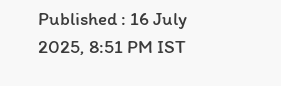Published : 16 July 2025, 8:51 PM IST